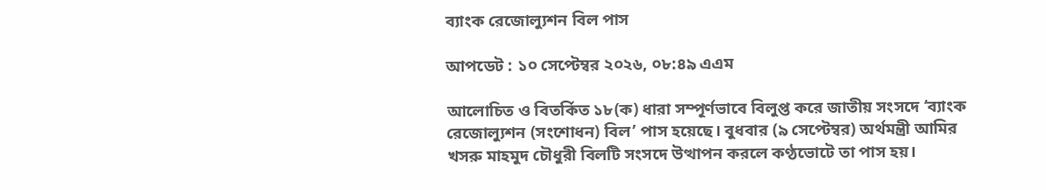ব্যাংক রেজোল্যুশন বিল পাস

আপডেট : ১০ সেপ্টেম্বর ২০২৬, ০৮:৪৯ এএম

আলোচিত ও বিতর্কিত ১৮(ক) ধারা সম্পূর্ণভাবে বিলুপ্ত করে জাতীয় সংসদে ‘ব্যাংক রেজোল্যুশন (সংশোধন) বিল’ পাস হয়েছে। বুধবার (৯ সেপ্টেম্বর) অর্থমন্ত্রী আমির খসরু মাহমুদ চৌধুরী বিলটি সংসদে উত্থাপন করলে কণ্ঠভোটে তা পাস হয়।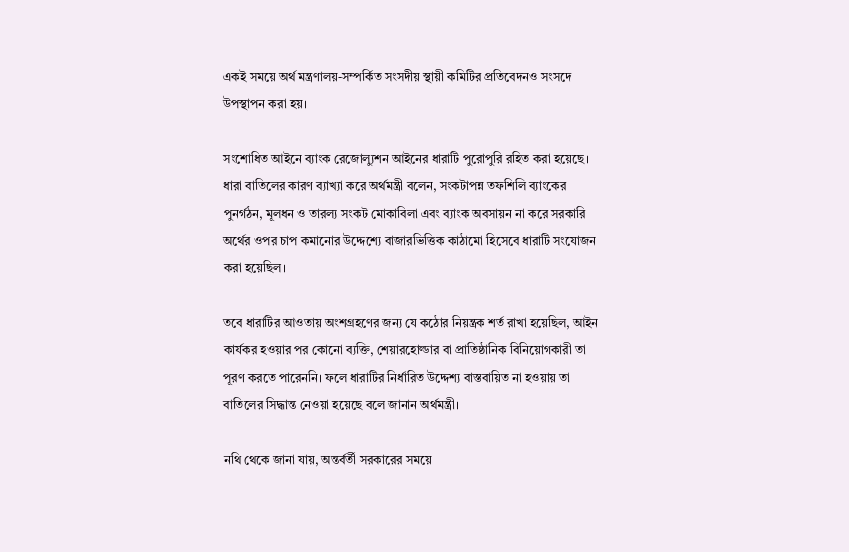একই সময়ে অর্থ মন্ত্রণালয়-সম্পর্কিত সংসদীয় স্থায়ী কমিটির প্রতিবেদনও সংসদে উপস্থাপন করা হয়।

সংশোধিত আইনে ব্যাংক রেজোল্যুশন আইনের ধারাটি পুরোপুরি রহিত করা হয়েছে। ধারা বাতিলের কারণ ব্যাখ্যা করে অর্থমন্ত্রী বলেন, সংকটাপন্ন তফশিলি ব্যাংকের পুনর্গঠন, মূলধন ও তারল্য সংকট মোকাবিলা এবং ব্যাংক অবসায়ন না করে সরকারি অর্থের ওপর চাপ কমানোর উদ্দেশ্যে বাজারভিত্তিক কাঠামো হিসেবে ধারাটি সংযোজন করা হয়েছিল।

তবে ধারাটির আওতায় অংশগ্রহণের জন্য যে কঠোর নিয়ন্ত্রক শর্ত রাখা হয়েছিল, আইন কার্যকর হওয়ার পর কোনো ব্যক্তি, শেয়ারহোল্ডার বা প্রাতিষ্ঠানিক বিনিয়োগকারী তা পূরণ করতে পারেননি। ফলে ধারাটির নির্ধারিত উদ্দেশ্য বাস্তবায়িত না হওয়ায় তা বাতিলের সিদ্ধান্ত নেওয়া হয়েছে বলে জানান অর্থমন্ত্রী।

নথি থেকে জানা যায়, অন্তর্বর্তী সরকারের সময়ে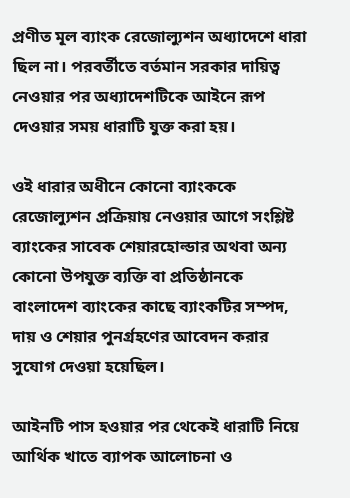প্রণীত মূল ব্যাংক রেজোল্যুশন অধ্যাদেশে ধারা ছিল না। পরবর্তীতে বর্তমান সরকার দায়িত্ব নেওয়ার পর অধ্যাদেশটিকে আইনে রূপ দেওয়ার সময় ধারাটি যুক্ত করা হয়।

ওই ধারার অধীনে কোনো ব্যাংককে রেজোল্যুশন প্রক্রিয়ায় নেওয়ার আগে সংশ্লিষ্ট ব্যাংকের সাবেক শেয়ারহোল্ডার অথবা অন্য কোনো উপযুক্ত ব্যক্তি বা প্রতিষ্ঠানকে বাংলাদেশ ব্যাংকের কাছে ব্যাংকটির সম্পদ, দায় ও শেয়ার পুনর্গ্রহণের আবেদন করার সুযোগ দেওয়া হয়েছিল।

আইনটি পাস হওয়ার পর থেকেই ধারাটি নিয়ে আর্থিক খাতে ব্যাপক আলোচনা ও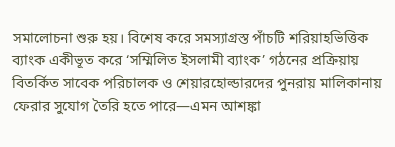সমালোচনা শুরু হয়। বিশেষ করে সমস্যাগ্রস্ত পাঁচটি শরিয়াহভিত্তিক ব্যাংক একীভূত করে ‘সম্মিলিত ইসলামী ব্যাংক’ গঠনের প্রক্রিয়ায় বিতর্কিত সাবেক পরিচালক ও শেয়ারহোল্ডারদের পুনরায় মালিকানায় ফেরার সুযোগ তৈরি হতে পারে—এমন আশঙ্কা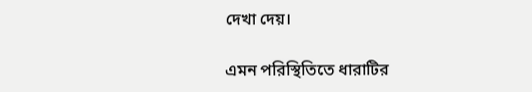দেখা দেয়।

এমন পরিস্থিতিতে ধারাটির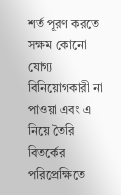শর্ত পূরণ করতে সক্ষম কোনো যোগ্য বিনিয়োগকারী না পাওয়া এবং এ নিয়ে তৈরি বিতর্কের পরিপ্রেক্ষিতে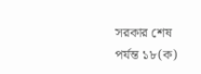সরকার শেষ পর্যন্ত ১৮(ক)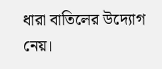ধারা বাতিলের উদ্যোগ নেয়।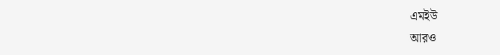এমইউ
আরও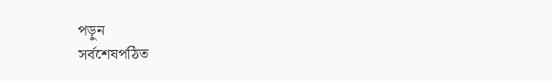পড়ুন
সর্বশেষপঠিত